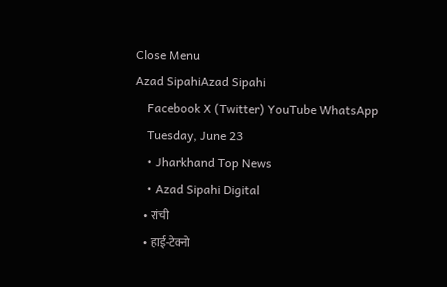Close Menu
Azad SipahiAzad Sipahi
    Facebook X (Twitter) YouTube WhatsApp
    Tuesday, June 23
    • Jharkhand Top News
    • Azad Sipahi Digital
    • रांची
    • हाई-टेक्नो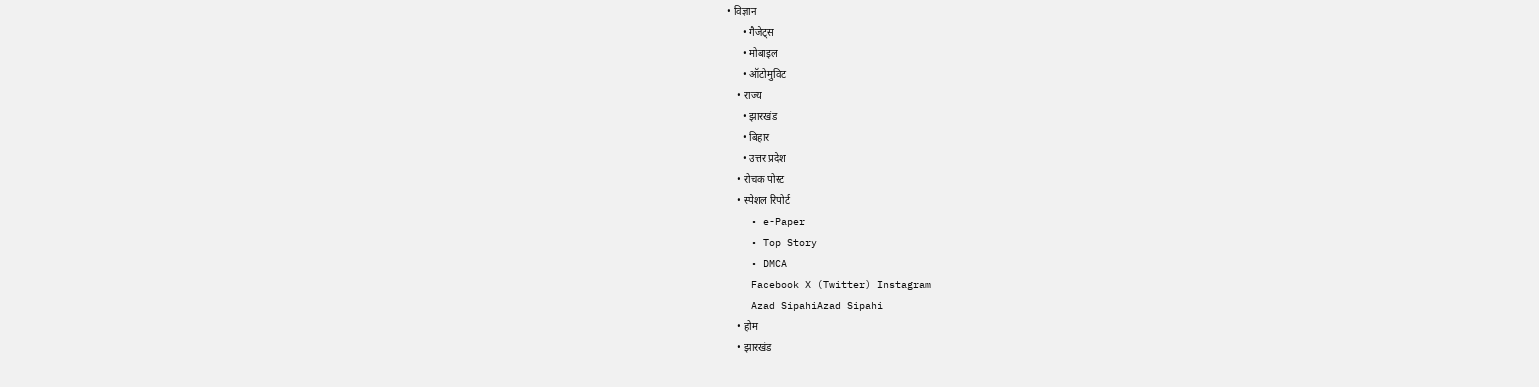• विज्ञान
      • गैजेट्स
      • मोबाइल
      • ऑटोमुविट
    • राज्य
      • झारखंड
      • बिहार
      • उत्तर प्रदेश
    • रोचक पोस्ट
    • स्पेशल रिपोर्ट
    • e-Paper
    • Top Story
    • DMCA
    Facebook X (Twitter) Instagram
    Azad SipahiAzad Sipahi
    • होम
    • झारखंड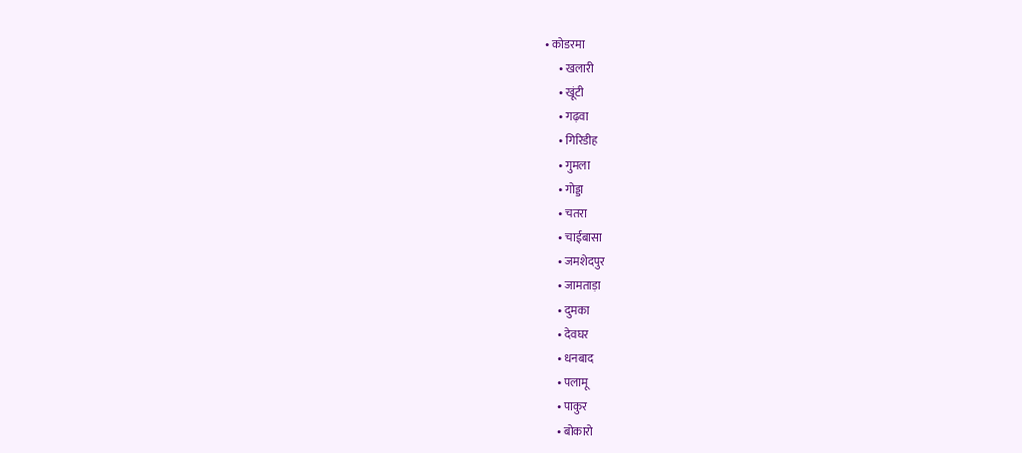• कोडरमा
      • खलारी
      • खूंटी
      • गढ़वा
      • गिरिडीह
      • गुमला
      • गोड्डा
      • चतरा
      • चाईबासा
      • जमशेदपुर
      • जामताड़ा
      • दुमका
      • देवघर
      • धनबाद
      • पलामू
      • पाकुर
      • बोकारो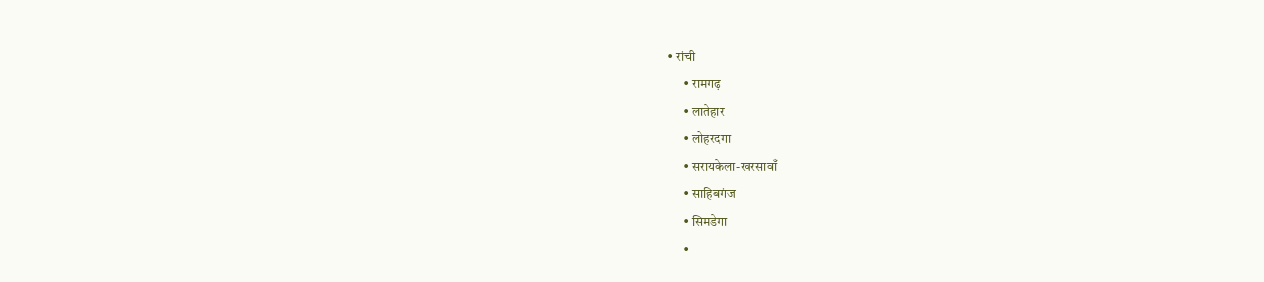• रांची
      • रामगढ़
      • लातेहार
      • लोहरदगा
      • सरायकेला-खरसावाँ
      • साहिबगंज
      • सिमडेगा
      •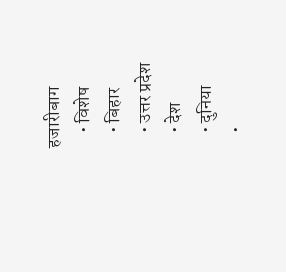हजारीबाग
    • विशेष
    • बिहार
    • उत्तर प्रदेश
    • देश
    • दुनिया
    •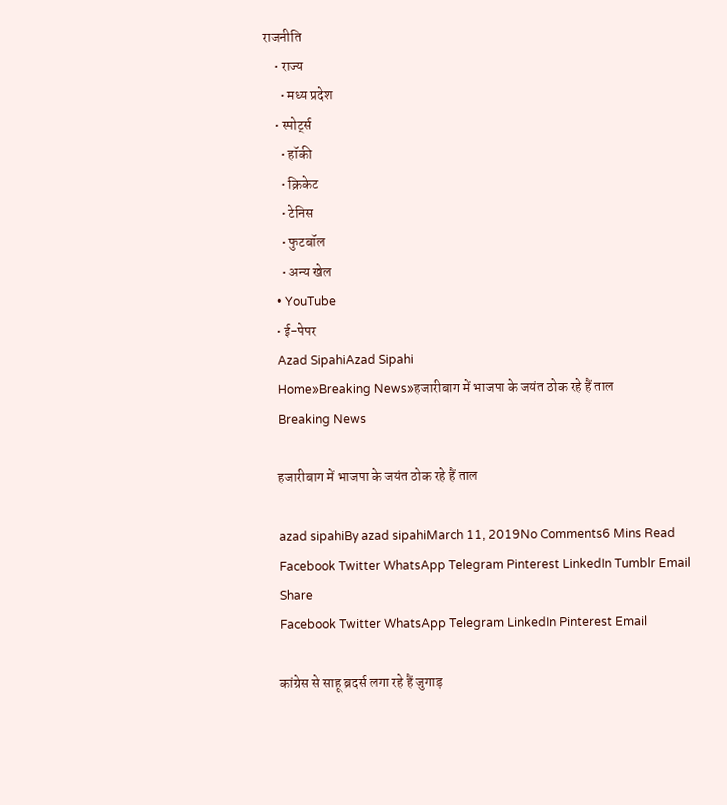राजनीति
    • राज्य
      • मध्य प्रदेश
    • स्पोर्ट्स
      • हॉकी
      • क्रिकेट
      • टेनिस
      • फुटबॉल
      • अन्य खेल
    • YouTube
    • ई-पेपर
    Azad SipahiAzad Sipahi
    Home»Breaking News»हजारीबाग में भाजपा के जयंत ठोक रहे हैं ताल
    Breaking News

    हजारीबाग में भाजपा के जयंत ठोक रहे हैं ताल

    azad sipahiBy azad sipahiMarch 11, 2019No Comments6 Mins Read
    Facebook Twitter WhatsApp Telegram Pinterest LinkedIn Tumblr Email
    Share
    Facebook Twitter WhatsApp Telegram LinkedIn Pinterest Email

    कांग्रेस से साहू ब्रदर्स लगा रहे हैं जुगाड़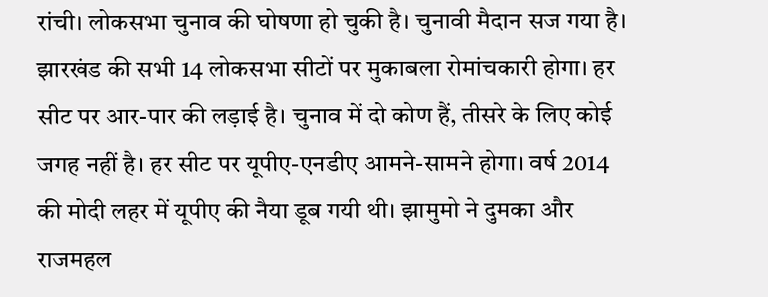रांची। लोकसभा चुनाव की घोषणा हो चुकी है। चुनावी मैदान सज गया है। झारखंड की सभी 14 लोकसभा सीटों पर मुकाबला रोमांचकारी होगा। हर सीट पर आर-पार की लड़ाई है। चुनाव में दो कोण हैं, तीसरे के लिए कोई जगह नहीं है। हर सीट पर यूपीए-एनडीए आमने-सामने होगा। वर्ष 2014 की मोदी लहर में यूपीए की नैया डूब गयी थी। झामुमो ने दुमका और राजमहल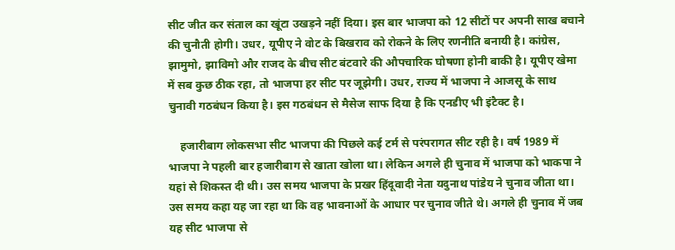सीट जीत कर संताल का खूंटा उखड़ने नहीं दिया। इस बार भाजपा को 12 सीटों पर अपनी साख बचाने की चुनौती होगी। उधर, यूपीए ने वोट के बिखराव को रोकने के लिए रणनीति बनायी है। कांग्रेस, झामुमो, झाविमो और राजद के बीच सीट बंटवारे की औपचारिक घोषणा होनी बाकी है। यूपीए खेमा में सब कुछ ठीक रहा, तो भाजपा हर सीट पर जूझेगी। उधर, राज्य में भाजपा ने आजसू के साथ चुनावी गठबंधन किया है। इस गठबंधन से मैसेज साफ दिया है कि एनडीए भी इंटैक्ट है।

    हजारीबाग लोकसभा सीट भाजपा की पिछले कई टर्म से परंपरागत सीट रही है। वर्ष 1989 में भाजपा ने पहली बार हजारीबाग से खाता खोला था। लेकिन अगले ही चुनाव में भाजपा को भाकपा ने यहां से शिकस्त दी थी। उस समय भाजपा के प्रखर हिंदूवादी नेता यदुनाथ पांडेय ने चुनाव जीता था। उस समय कहा यह जा रहा था कि वह भावनाओं के आधार पर चुनाव जीते थे। अगले ही चुनाव में जब यह सीट भाजपा से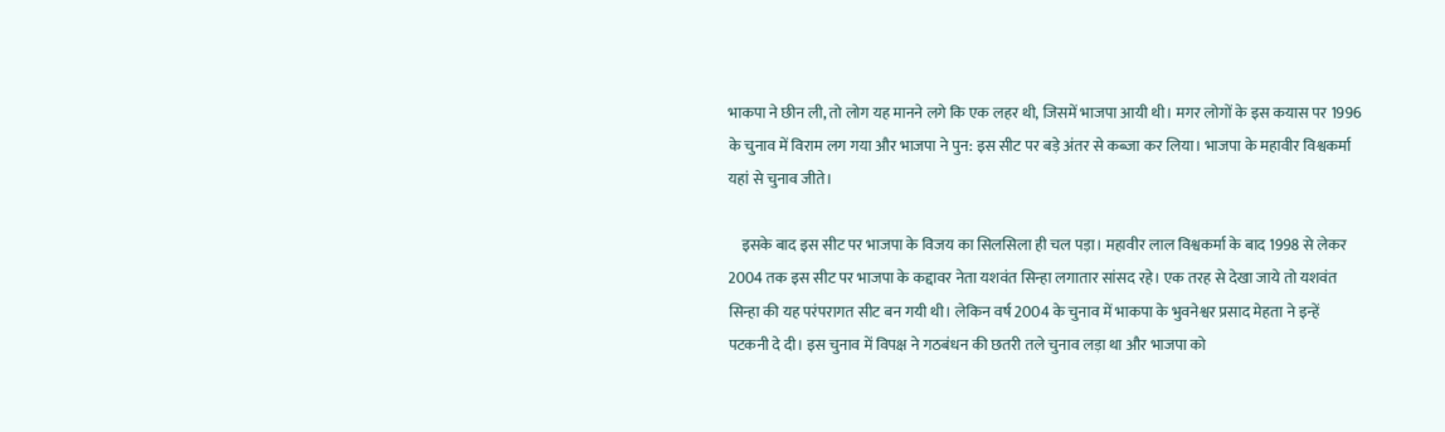भाकपा ने छीन ली, तो लोग यह मानने लगे कि एक लहर थी, जिसमें भाजपा आयी थी। मगर लोगों के इस कयास पर 1996 के चुनाव में विराम लग गया और भाजपा ने पुन: इस सीट पर बड़े अंतर से कब्जा कर लिया। भाजपा के महावीर विश्वकर्मा यहां से चुनाव जीते।

    इसके बाद इस सीट पर भाजपा के विजय का सिलसिला ही चल पड़ा। महावीर लाल विश्वकर्मा के बाद 1998 से लेकर 2004 तक इस सीट पर भाजपा के कद्दावर नेता यशवंत सिन्हा लगातार सांसद रहे। एक तरह से देखा जाये तो यशवंत सिन्हा की यह परंपरागत सीट बन गयी थी। लेकिन वर्ष 2004 के चुनाव में भाकपा के भुवनेश्वर प्रसाद मेहता ने इन्हें पटकनी दे दी। इस चुनाव में विपक्ष ने गठबंधन की छतरी तले चुनाव लड़ा था और भाजपा को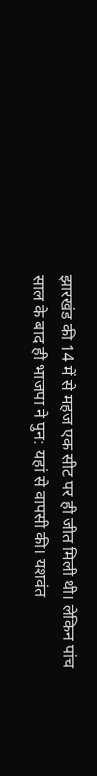झारखंड की 14 में से महज एक सीट पर ही जीत मिली थी। लेकिन पांच साल के बाद ही भाजपा ने पुन: यहां से वापसी की। यशवंत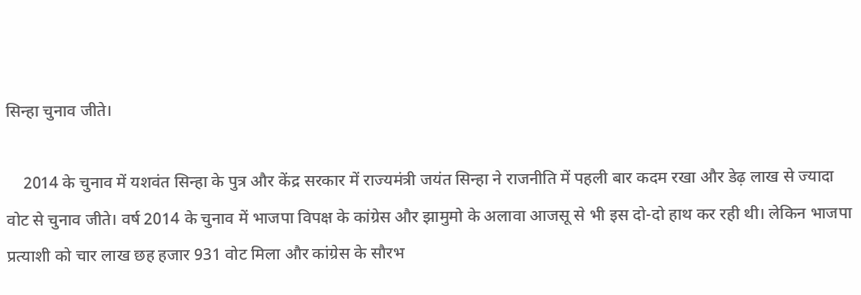सिन्हा चुनाव जीते।

    2014 के चुनाव में यशवंत सिन्हा के पुत्र और केंद्र सरकार में राज्यमंत्री जयंत सिन्हा ने राजनीति में पहली बार कदम रखा और डेढ़ लाख से ज्यादा वोट से चुनाव जीते। वर्ष 2014 के चुनाव में भाजपा विपक्ष के कांग्रेस और झामुमो के अलावा आजसू से भी इस दो-दो हाथ कर रही थी। लेकिन भाजपा प्रत्याशी को चार लाख छह हजार 931 वोट मिला और कांग्रेस के सौरभ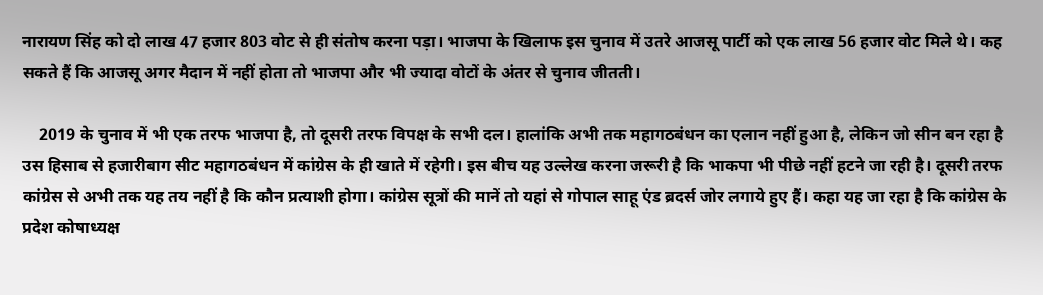नारायण सिंह को दो लाख 47 हजार 803 वोट से ही संतोष करना पड़ा। भाजपा के खिलाफ इस चुनाव में उतरे आजसू पार्टी को एक लाख 56 हजार वोट मिले थे। कह सकते हैं कि आजसू अगर मैदान में नहीं होता तो भाजपा और भी ज्यादा वोटों के अंतर से चुनाव जीतती।

    2019 के चुनाव में भी एक तरफ भाजपा है, तो दूसरी तरफ विपक्ष के सभी दल। हालांकि अभी तक महागठबंधन का एलान नहीं हुआ है, लेकिन जो सीन बन रहा है उस हिसाब से हजारीबाग सीट महागठबंधन में कांग्रेस के ही खाते में रहेगी। इस बीच यह उल्लेख करना जरूरी है कि भाकपा भी पीछे नहीं हटने जा रही है। दूसरी तरफ कांग्रेस से अभी तक यह तय नहीं है कि कौन प्रत्याशी होगा। कांग्रेस सूत्रों की मानें तो यहां से गोपाल साहू एंड ब्रदर्स जोर लगाये हुए हैं। कहा यह जा रहा है कि कांग्रेस के प्रदेश कोषाध्यक्ष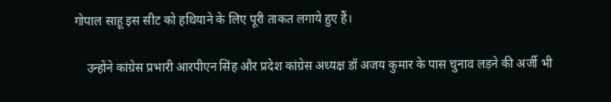गोपाल साहू इस सीट को हथियाने के लिए पूरी ताकत लगाये हुए हैं।

    उन्होंने कांग्रेस प्रभारी आरपीएन सिंह और प्रदेश कांग्रेस अध्यक्ष डॉ अजय कुमार के पास चुनाव लड़ने की अर्जी भी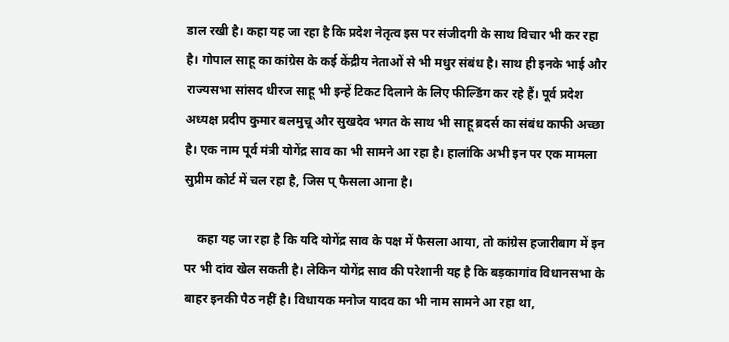डाल रखी है। कहा यह जा रहा है कि प्रदेश नेतृत्व इस पर संजीदगी के साथ विचार भी कर रहा है। गोपाल साहू का कांग्रेस के कई केंद्रीय नेताओं से भी मधुर संबंध है। साथ ही इनके भाई और राज्यसभा सांसद धीरज साहू भी इन्हें टिकट दिलाने के लिए फील्डिंग कर रहे हैं। पूर्व प्रदेश अध्यक्ष प्रदीप कुमार बलमुचू और सुखदेव भगत के साथ भी साहू ब्रदर्स का संबंध काफी अच्छा है। एक नाम पूर्व मंत्री योगेंद्र साव का भी सामने आ रहा है। हालांकि अभी इन पर एक मामला सुप्रीम कोर्ट में चल रहा है, जिस प् फैसला आना है।

    कहा यह जा रहा है कि यदि योगेंद्र साव के पक्ष में फैसला आया, तो कांग्रेस हजारीबाग में इन पर भी दांव खेल सकती है। लेकिन योगेंद्र साव की परेशानी यह है कि बड़कागांव विधानसभा के बाहर इनकी पैठ नहीं है। विधायक मनोज यादव का भी नाम सामने आ रहा था,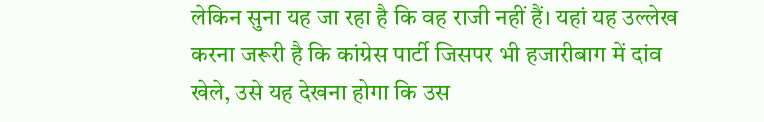लेकिन सुना यह जा रहा है कि वह राजी नहीं हैं। यहां यह उल्लेख करना जरूरी है कि कांग्रेस पार्टी जिसपर भी हजारीबाग में दांव खेले, उसे यह देखना होगा कि उस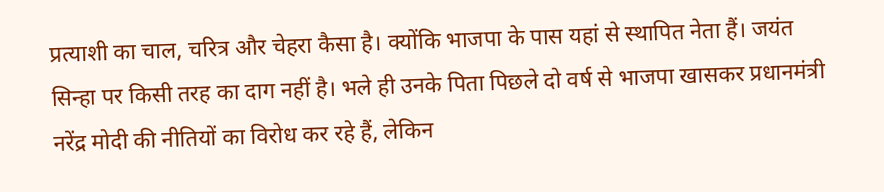प्रत्याशी का चाल, चरित्र और चेहरा कैसा है। क्योंकि भाजपा के पास यहां से स्थापित नेता हैं। जयंत सिन्हा पर किसी तरह का दाग नहीं है। भले ही उनके पिता पिछले दो वर्ष से भाजपा खासकर प्रधानमंत्री नरेंद्र मोदी की नीतियों का विरोध कर रहे हैं, लेकिन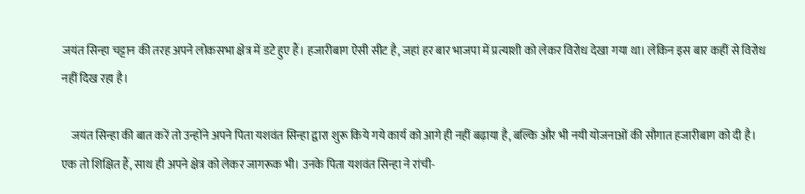जयंत सिन्हा चट्टान की तरह अपने लोकसभा क्षेत्र में डटे हुए हैं। हजारीबाग ऐसी सीट है, जहां हर बार भाजपा में प्रत्याशी को लेकर विरोध देखा गया था। लेकिन इस बार कहीं से विरोध नहीं दिख रहा है।

    जयंत सिन्हा की बात करें तो उन्होंने अपने पिता यशवंत सिन्हा द्वारा शुरू किये गये कार्य को आगे ही नहीं बढ़ाया है, बल्कि और भी नयी योजनाओं की सौगात हजारीबाग को दी है। एक तो शिक्षित हैं, साथ ही अपने क्षेत्र को लेकर जागरूक भी। उनके पिता यशवंत सिन्हा ने रांची-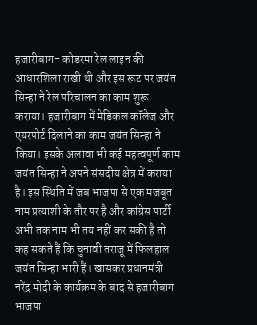हजारीबाग- कोडरमा रेल लाइन की आधारशिला राखी थी और इस रूट पर जयंत सिन्हा ने रेल परिचालन का काम शुरू कराया। हजारीबाग में मेडिकल कॉलेज और एयरपोर्ट दिलाने का काम जयंत सिन्हा ने किया। इसके अलावा भी कई महत्वपूर्ण काम जयंत सिन्हा ने अपने संसदीय क्षेत्र में कराया है। इस स्थिति में जब भाजपा से एक मजबूत नाम प्रत्याशी के तौर पर है और कांग्रेस पार्टी अभी तक नाम भी तय नहीं कर सकी है तो कह सकते हैं कि चुनावी तराजू में फिलहाल जयंत सिन्हा भारी हैं। खासकर प्रधानमंत्री नरेंद्र मोदी के कार्यक्रम के बाद से हजारीबाग भाजपा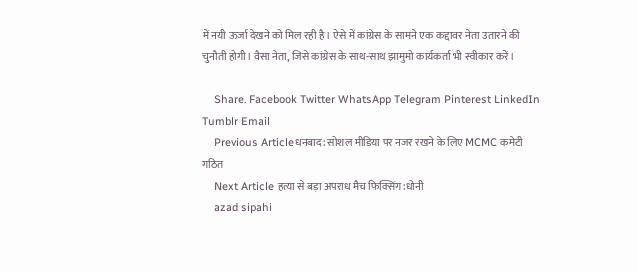में नयी ऊर्जा देखने को मिल रही है। ऐसे में कांग्रेस के सामने एक कद्दावर नेता उतारने की चुनौती होगी। वैसा नेता, जिसे कांग्रेस के साथ-साथ झामुमो कार्यकर्ता भी स्वीकार करें।

    Share. Facebook Twitter WhatsApp Telegram Pinterest LinkedIn Tumblr Email
    Previous Articleधनबाद: सोशल मीडिया पर नजर रखने के लिए MCMC कमेटी गठित
    Next Article हत्या से बड़ा अपराध मैच फिक्सिंग:धोनी
    azad sipahi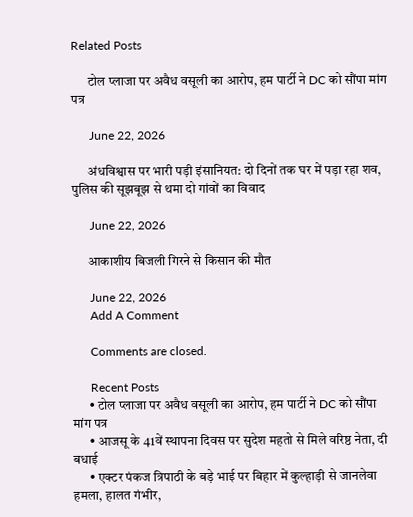Related Posts

      टोल प्लाजा पर अवैध वसूली का आरोप, हम पार्टी ने DC को सौंपा मांग पत्र

      June 22, 2026

      अंधविश्वास पर भारी पड़ी इंसानियत: दो दिनों तक घर में पड़ा रहा शव, पुलिस की सूझबूझ से थमा दो गांवों का विवाद

      June 22, 2026

      आकाशीय बिजली गिरने से किसान की मौत

      June 22, 2026
      Add A Comment

      Comments are closed.

      Recent Posts
      • टोल प्लाजा पर अवैध वसूली का आरोप, हम पार्टी ने DC को सौंपा मांग पत्र
      • आजसू के 41वें स्थापना दिवस पर सुदेश महतो से मिले वरिष्ठ नेता, दी बधाई
      • एक्टर पंकज त्रिपाठी के बड़े भाई पर बिहार में कुल्हाड़ी से जानलेवा हमला, हालत गंभीर,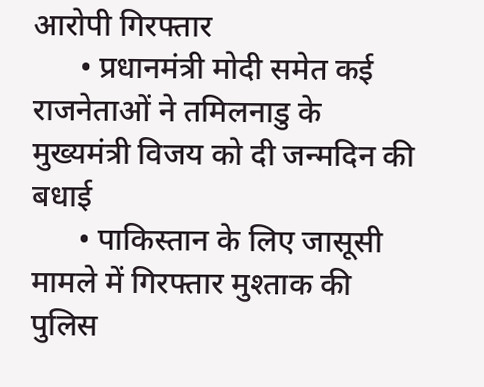आरोपी गिरफ्तार
      • प्रधानमंत्री मोदी समेत कई राजनेताओं ने तमिलनाडु के मुख्यमंत्री विजय को दी जन्मदिन की बधाई
      • पाकिस्तान के लिए जासूसी मामले में गिरफ्तार मुश्ताक की पुलिस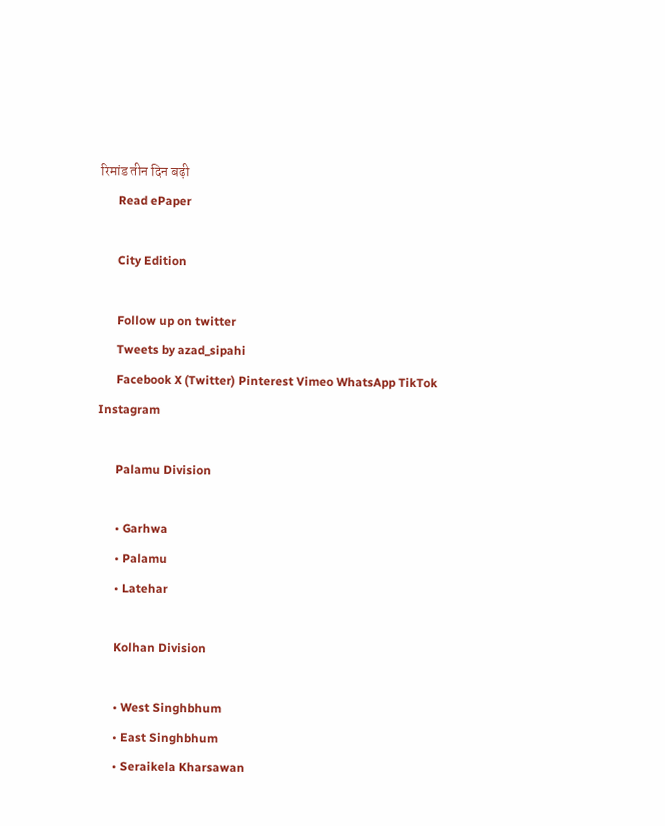रिमांड तीन दिन बढ़ी
      Read ePaper

      City Edition

      Follow up on twitter
      Tweets by azad_sipahi
      Facebook X (Twitter) Pinterest Vimeo WhatsApp TikTok Instagram

      Palamu Division

      • Garhwa
      • Palamu
      • Latehar

      Kolhan Division

      • West Singhbhum
      • East Singhbhum
      • Seraikela Kharsawan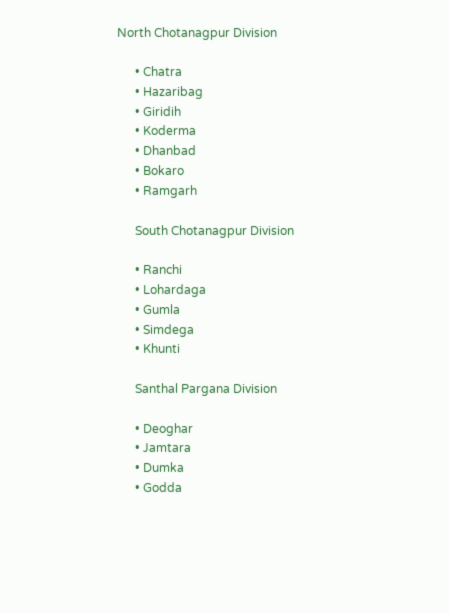North Chotanagpur Division

      • Chatra
      • Hazaribag
      • Giridih
      • Koderma
      • Dhanbad
      • Bokaro
      • Ramgarh

      South Chotanagpur Division

      • Ranchi
      • Lohardaga
      • Gumla
      • Simdega
      • Khunti

      Santhal Pargana Division

      • Deoghar
      • Jamtara
      • Dumka
      • Godda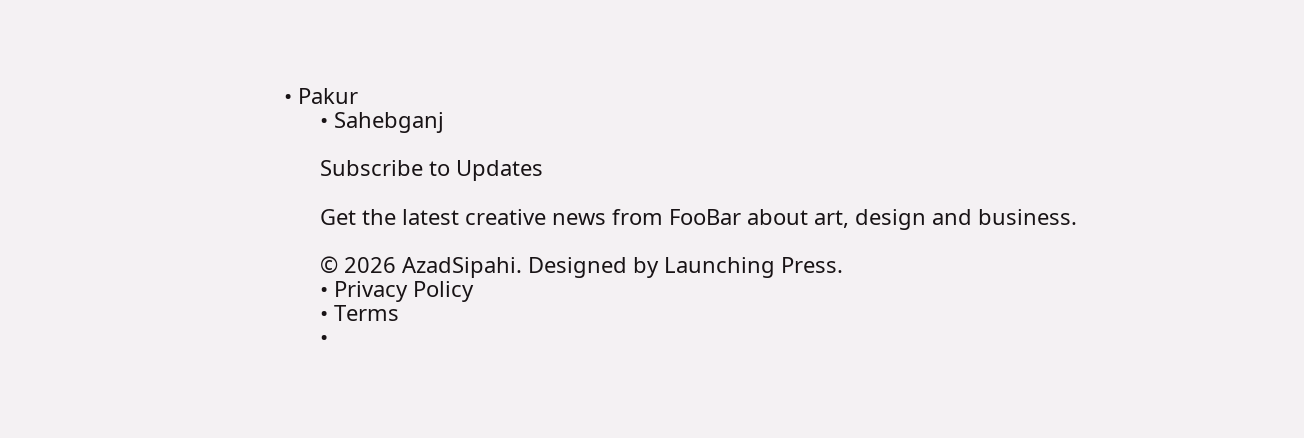• Pakur
      • Sahebganj

      Subscribe to Updates

      Get the latest creative news from FooBar about art, design and business.

      © 2026 AzadSipahi. Designed by Launching Press.
      • Privacy Policy
      • Terms
      •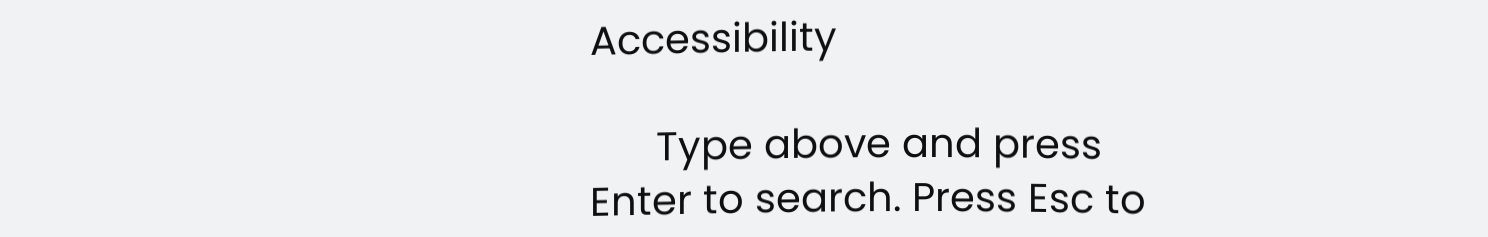Accessibility

      Type above and press Enter to search. Press Esc to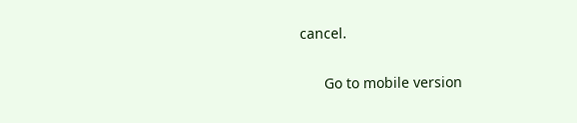cancel.

      Go to mobile version